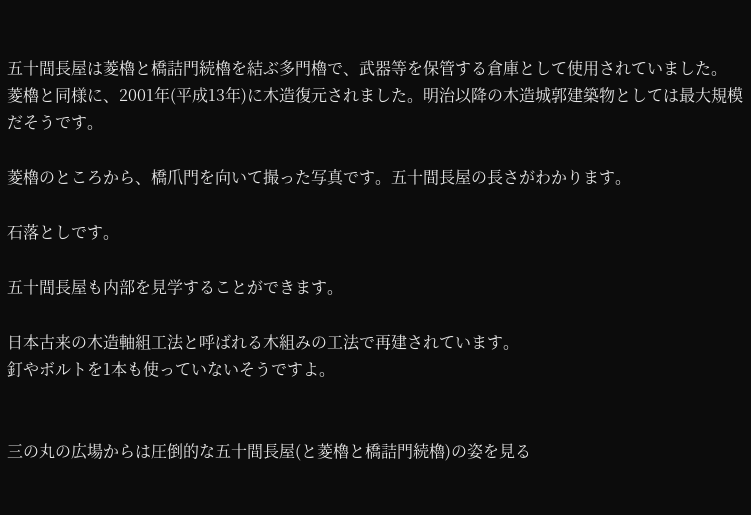五十間長屋は菱櫓と橋詰門続櫓を結ぶ多門櫓で、武器等を保管する倉庫として使用されていました。
菱櫓と同様に、2001年(平成13年)に木造復元されました。明治以降の木造城郭建築物としては最大規模だそうです。

菱櫓のところから、橋爪門を向いて撮った写真です。五十間長屋の長さがわかります。

石落としです。

五十間長屋も内部を見学することができます。

日本古来の木造軸組工法と呼ばれる木組みの工法で再建されています。
釘やボルトを1本も使っていないそうですよ。


三の丸の広場からは圧倒的な五十間長屋(と菱櫓と橋詰門続櫓)の姿を見る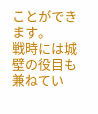ことができます。
戦時には城壁の役目も兼ねてい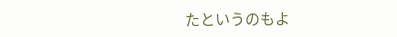たというのもよ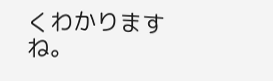くわかりますね。